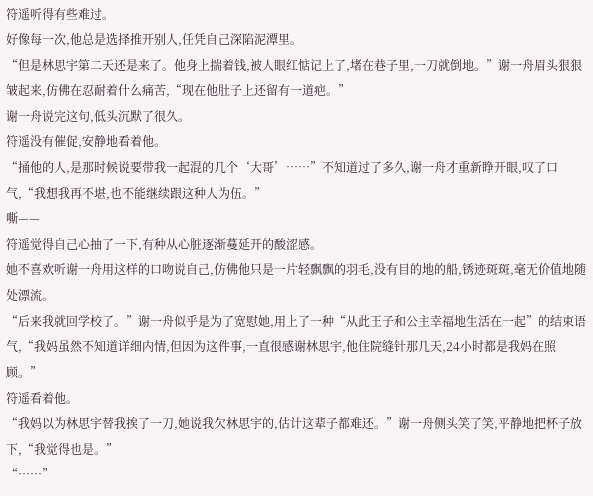符遥听得有些难过。
好像每一次,他总是选择推开别人,任凭自己深陷泥潭里。
“但是林思宇第二天还是来了。他身上揣着钱,被人眼红惦记上了,堵在巷子里,一刀就倒地。”谢一舟眉头狠狠皱起来,仿佛在忍耐着什么痛苦,“现在他肚子上还留有一道疤。”
谢一舟说完这句,低头沉默了很久。
符遥没有催促,安静地看着他。
“捅他的人,是那时候说要带我一起混的几个‘大哥’……”不知道过了多久,谢一舟才重新睁开眼,叹了口气,“我想我再不堪,也不能继续跟这种人为伍。”
嘶——
符遥觉得自己心抽了一下,有种从心脏逐渐蔓延开的酸涩感。
她不喜欢听谢一舟用这样的口吻说自己,仿佛他只是一片轻飘飘的羽毛,没有目的地的船,锈迹斑斑,毫无价值地随处漂流。
“后来我就回学校了。”谢一舟似乎是为了宽慰她,用上了一种“从此王子和公主幸福地生活在一起”的结束语气,“我妈虽然不知道详细内情,但因为这件事,一直很感谢林思宇,他住院缝针那几天,24小时都是我妈在照顾。”
符遥看着他。
“我妈以为林思宇替我挨了一刀,她说我欠林思宇的,估计这辈子都难还。”谢一舟侧头笑了笑,平静地把杯子放下,“我觉得也是。”
“……”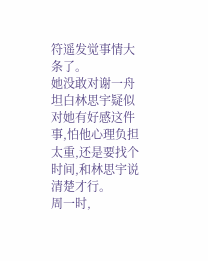符遥发觉事情大条了。
她没敢对谢一舟坦白林思宇疑似对她有好感这件事,怕他心理负担太重,还是要找个时间,和林思宇说清楚才行。
周一时,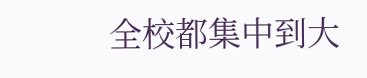全校都集中到大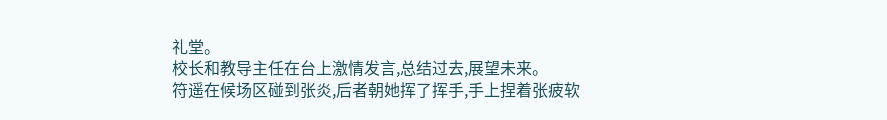礼堂。
校长和教导主任在台上激情发言,总结过去,展望未来。
符遥在候场区碰到张炎,后者朝她挥了挥手,手上捏着张疲软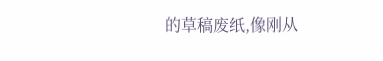的草稿废纸,像刚从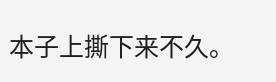本子上撕下来不久。